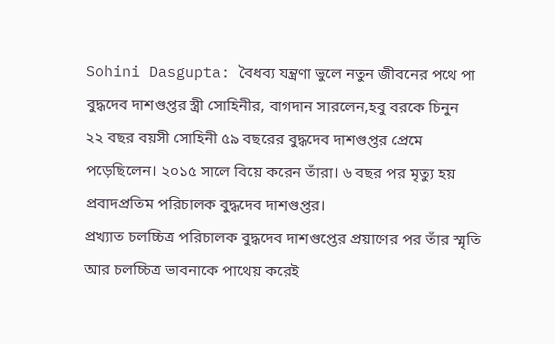Sohini Dasgupta: বৈধব্য যন্ত্রণা ভুলে নতুন জীবনের পথে পা বুদ্ধদেব দাশগুপ্তর স্ত্রী সোহিনীর, বাগদান সারলেন,হবু বরকে চিনুন
২২ বছর বয়সী সোহিনী ৫৯ বছরের বুদ্ধদেব দাশগুপ্তর প্রেমে পড়েছিলেন। ২০১৫ সালে বিয়ে করেন তাঁরা। ৬ বছর পর মৃত্যু হয় প্রবাদপ্রতিম পরিচালক বুদ্ধদেব দাশগুপ্তর।
প্রখ্যাত চলচ্চিত্র পরিচালক বুদ্ধদেব দাশগুপ্তের প্রয়াণের পর তাঁর স্মৃতি আর চলচ্চিত্র ভাবনাকে পাথেয় করেই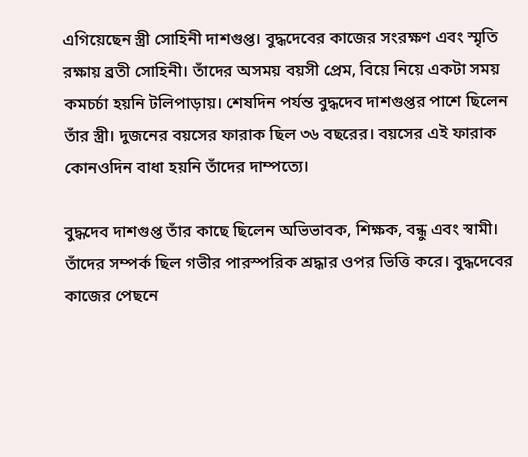এগিয়েছেন স্ত্রী সোহিনী দাশগুপ্ত। বুদ্ধদেবের কাজের সংরক্ষণ এবং স্মৃতি রক্ষায় ব্রতী সোহিনী। তাঁদের অসময় বয়সী প্রেম, বিয়ে নিয়ে একটা সময় কমচর্চা হয়নি টলিপাড়ায়। শেষদিন পর্যন্ত বুদ্ধদেব দাশগুপ্তর পাশে ছিলেন তাঁর স্ত্রী। দুজনের বয়সের ফারাক ছিল ৩৬ বছরের। বয়সের এই ফারাক কোনওদিন বাধা হয়নি তাঁদের দাম্পত্যে।

বুদ্ধদেব দাশগুপ্ত তাঁর কাছে ছিলেন অভিভাবক, শিক্ষক, বন্ধু এবং স্বামী। তাঁদের সম্পর্ক ছিল গভীর পারস্পরিক শ্রদ্ধার ওপর ভিত্তি করে। বুদ্ধদেবের কাজের পেছনে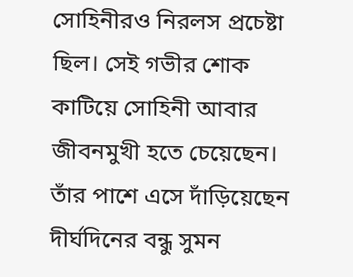সোহিনীরও নিরলস প্রচেষ্টা ছিল। সেই গভীর শোক কাটিয়ে সোহিনী আবার জীবনমুখী হতে চেয়েছেন। তাঁর পাশে এসে দাঁড়িয়েছেন দীর্ঘদিনের বন্ধু সুমন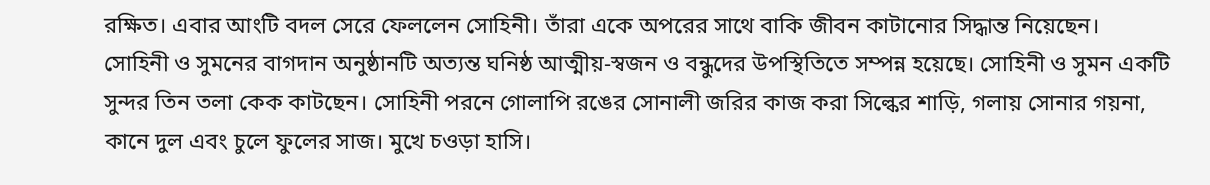রক্ষিত। এবার আংটি বদল সেরে ফেললেন সোহিনী। তাঁরা একে অপরের সাথে বাকি জীবন কাটানোর সিদ্ধান্ত নিয়েছেন।
সোহিনী ও সুমনের বাগদান অনুষ্ঠানটি অত্যন্ত ঘনিষ্ঠ আত্মীয়-স্বজন ও বন্ধুদের উপস্থিতিতে সম্পন্ন হয়েছে। সোহিনী ও সুমন একটি সুন্দর তিন তলা কেক কাটছেন। সোহিনী পরনে গোলাপি রঙের সোনালী জরির কাজ করা সিল্কের শাড়ি, গলায় সোনার গয়না, কানে দুল এবং চুলে ফুলের সাজ। মুখে চওড়া হাসি।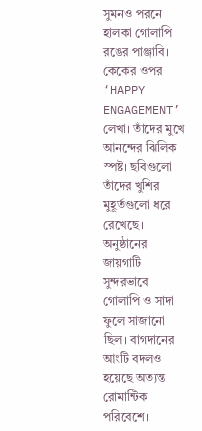সুমনও পরনে হালকা গোলাপি রঙের পাঞ্জাবি। কেকের ওপর ‘HAPPY ENGAGEMENT’ লেখা। তাঁদের মুখে আনন্দের ঝিলিক স্পষ্ট। ছবিগুলো তাঁদের খুশির মুহূর্তগুলো ধরে রেখেছে। অনুষ্ঠানের জায়গাটি সুন্দরভাবে গোলাপি ও সাদা ফুলে সাজানো ছিল। বাগদানের আংটি বদলও হয়েছে অত্যন্ত রোমান্টিক পরিবেশে।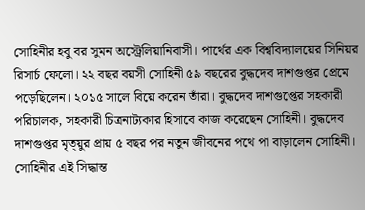সোহিনীর হবু বর সুমন অস্ট্রেলিয়ানিবাসী। পার্থের এক বিশ্ববিদ্যালয়ের সিনিয়র রিসার্চ ফেলো। ২২ বছর বয়সী সোহিনী ৫৯ বছরের বুদ্ধদেব দাশগুপ্তর প্রেমে পড়েছিলেন। ২০১৫ সালে বিয়ে করেন তাঁরা। বুদ্ধদেব দাশগুপ্তের সহকারী পরিচালক, সহকারী চিত্রনাট্যকার হিসাবে কাজ করেছেন সোহিনী। বুদ্ধদেব দাশগুপ্তর মৃত্য়ুর প্রায় ৫ বছর পর নতুন জীবনের পথে পা বাড়ালেন সোহিনী।
সোহিনীর এই সিদ্ধান্ত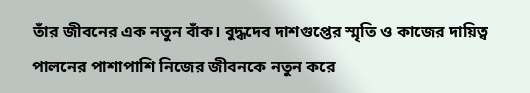তাঁর জীবনের এক নতুন বাঁক। বুদ্ধদেব দাশগুপ্তের স্মৃতি ও কাজের দায়িত্ব পালনের পাশাপাশি নিজের জীবনকে নতুন করে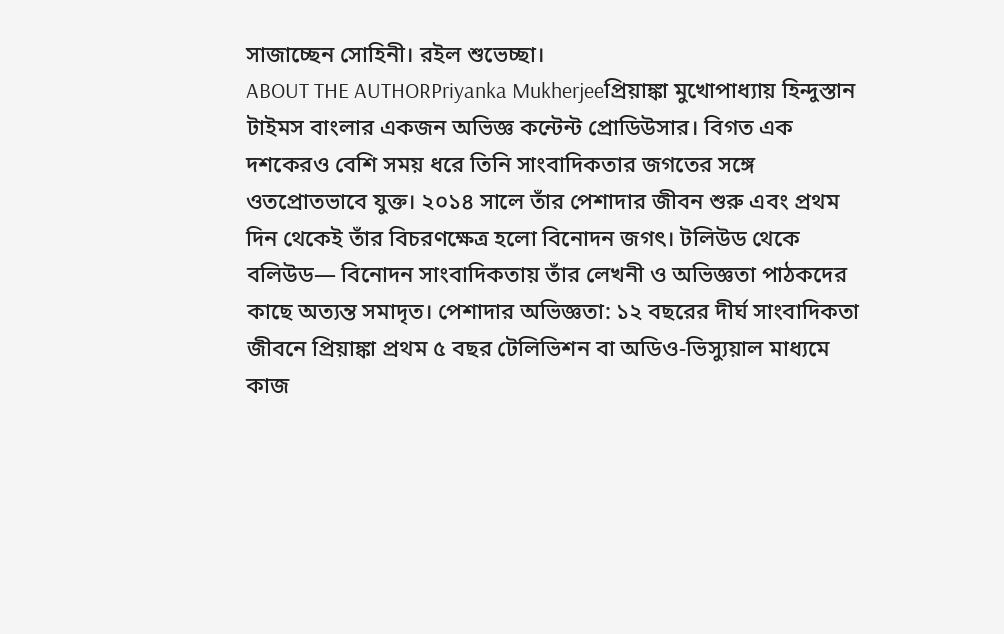সাজাচ্ছেন সোহিনী। রইল শুভেচ্ছা।
ABOUT THE AUTHORPriyanka Mukherjeeপ্রিয়াঙ্কা মুখোপাধ্যায় হিন্দুস্তান টাইমস বাংলার একজন অভিজ্ঞ কন্টেন্ট প্রোডিউসার। বিগত এক দশকেরও বেশি সময় ধরে তিনি সাংবাদিকতার জগতের সঙ্গে ওতপ্রোতভাবে যুক্ত। ২০১৪ সালে তাঁর পেশাদার জীবন শুরু এবং প্রথম দিন থেকেই তাঁর বিচরণক্ষেত্র হলো বিনোদন জগৎ। টলিউড থেকে বলিউড— বিনোদন সাংবাদিকতায় তাঁর লেখনী ও অভিজ্ঞতা পাঠকদের কাছে অত্যন্ত সমাদৃত। পেশাদার অভিজ্ঞতা: ১২ বছরের দীর্ঘ সাংবাদিকতা জীবনে প্রিয়াঙ্কা প্রথম ৫ বছর টেলিভিশন বা অডিও-ভিস্যুয়াল মাধ্যমে কাজ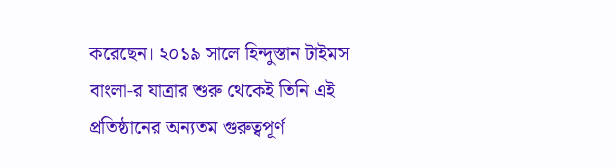করেছেন। ২০১৯ সালে হিন্দুস্তান টাইমস বাংলা-র যাত্রার শুরু থেকেই তিনি এই প্রতিষ্ঠানের অন্যতম গুরুত্বপূর্ণ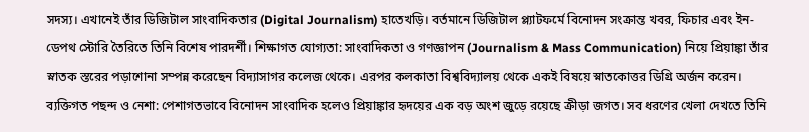সদস্য। এখানেই তাঁর ডিজিটাল সাংবাদিকতার (Digital Journalism) হাতেখড়ি। বর্তমানে ডিজিটাল প্ল্যাটফর্মে বিনোদন সংক্রান্ত খবর, ফিচার এবং ইন-ডেপথ স্টোরি তৈরিতে তিনি বিশেষ পারদর্শী। শিক্ষাগত যোগ্যতা: সাংবাদিকতা ও গণজ্ঞাপন (Journalism & Mass Communication) নিয়ে প্রিয়াঙ্কা তাঁর স্নাতক স্তরের পড়াশোনা সম্পন্ন করেছেন বিদ্যাসাগর কলেজ থেকে। এরপর কলকাতা বিশ্ববিদ্যালয় থেকে একই বিষয়ে স্নাতকোত্তর ডিগ্রি অর্জন করেন। ব্যক্তিগত পছন্দ ও নেশা: পেশাগতভাবে বিনোদন সাংবাদিক হলেও প্রিয়াঙ্কার হৃদয়ের এক বড় অংশ জুড়ে রয়েছে ক্রীড়া জগত। সব ধরণের খেলা দেখতে তিনি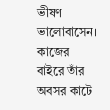ভীষণ ভালোবাসেন। কাজের বাইরে তাঁর অবসর কাটে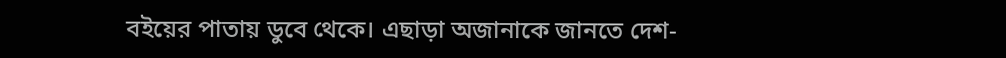বইয়ের পাতায় ডুবে থেকে। এছাড়া অজানাকে জানতে দেশ-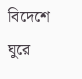বিদেশে ঘুরে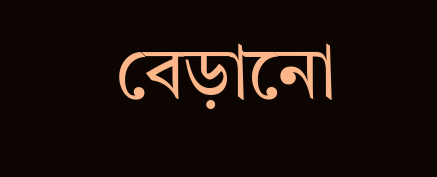বেড়ানো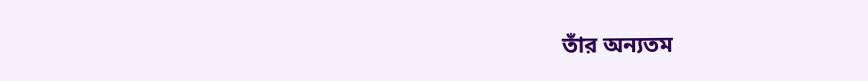তাঁর অন্যতম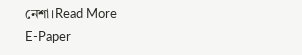নেশা।Read More
E-Paper